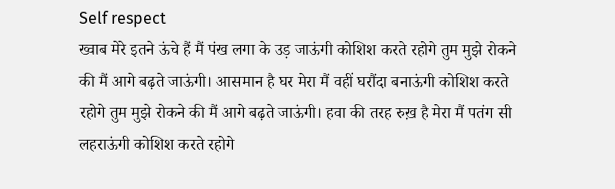Self respect
ख्वाब मेरे इतने ऊंचे हैं मैं पंख लगा के उड़ जाऊंगी कोशिश करते रहोगे तुम मुझे रोकने की मैं आगे बढ़ते जाऊंगी। आसमान है घर मेरा मैं वहीं घरौंदा बनाऊंगी कोशिश करते रहोगे तुम मुझे रोकने की मैं आगे बढ़ते जाऊंगी। हवा की तरह रुख़ है मेरा मैं पतंग सी लहराऊंगी कोशिश करते रहोगे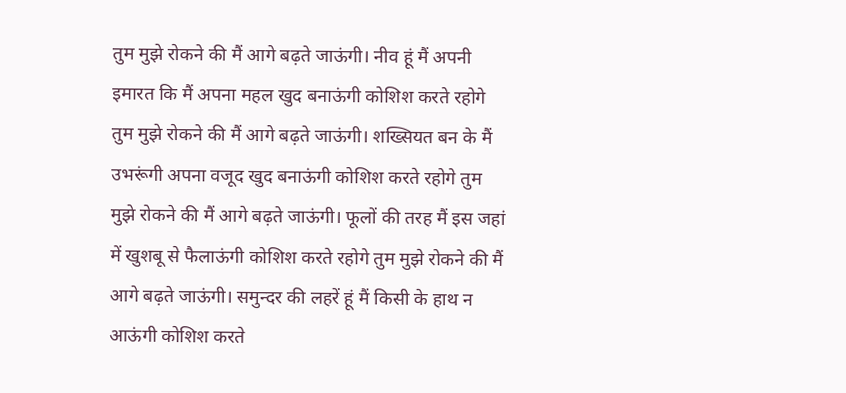तुम मुझे रोकने की मैं आगे बढ़ते जाऊंगी। नीव हूं मैं अपनी इमारत कि मैं अपना महल खुद बनाऊंगी कोशिश करते रहोगे तुम मुझे रोकने की मैं आगे बढ़ते जाऊंगी। शख्सियत बन के मैं उभरूंगी अपना वजूद खुद बनाऊंगी कोशिश करते रहोगे तुम मुझे रोकने की मैं आगे बढ़ते जाऊंगी। फूलों की तरह मैं इस जहां में खुशबू से फैलाऊंगी कोशिश करते रहोगे तुम मुझे रोकने की मैं आगे बढ़ते जाऊंगी। समुन्दर की लहरें हूं मैं किसी के हाथ न आऊंगी कोशिश करते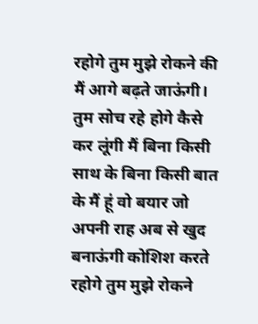रहोगे तुम मुझे रोकने की मैं आगे बढ़ते जाऊंगी। तुम सोच रहे होगे कैसे कर लूंगी मैं बिना किसी साथ के बिना किसी बात के मैं हूं वो बयार जो अपनी राह अब से खुद बनाऊंगी कोशिश करते रहोगे तुम मुझे रोकने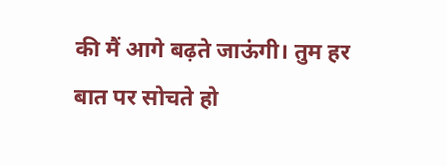की मैं आगे बढ़ते जाऊंगी। तुम हर बात पर सोचते हो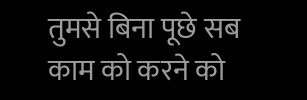तुमसे बिना पूछे सब काम को करने को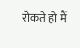रोकते हो मैं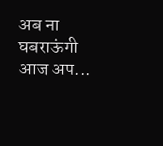अब ना घबराऊंगी आज अप...